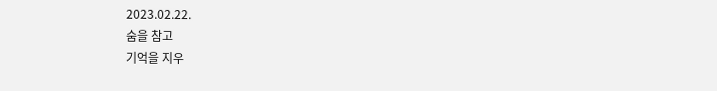2023.02.22.
숨을 참고
기억을 지우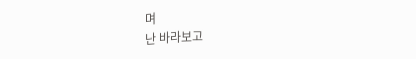며
난 바라보고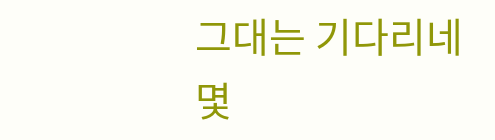그대는 기다리네
몇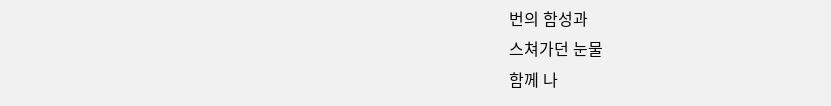번의 함성과
스쳐가던 눈물
함께 나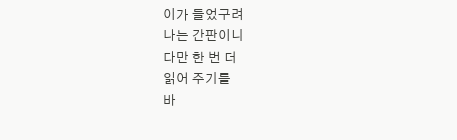이가 들었구려
나는 간판이니
다만 한 번 더
읽어 주기를
바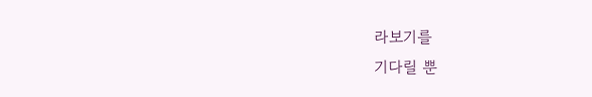라보기를
기다릴 뿐